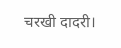चरखी दादरी।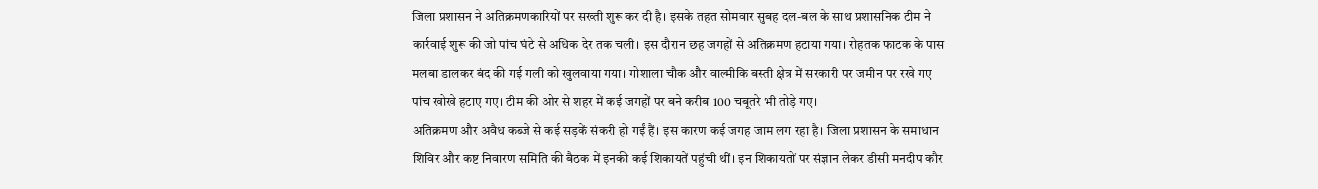जिला प्रशासन ने अतिक्रमणकारियों पर सख्ती शुरू कर दी है। इसके तहत सोमवार सुबह दल-बल के साथ प्रशासनिक टीम ने कार्रवाई शुरू की जो पांच घंटे से अधिक देर तक चली। इस दौरान छह जगहों से अतिक्रमण हटाया गया। रोहतक फाटक के पास मलबा डालकर बंद की गई गली को खुलवाया गया। गोशाला चौक और वाल्मीकि बस्ती क्षेत्र में सरकारी पर जमीन पर रखे गए पांच खोखे हटाए गए। टीम की ओर से शहर में कई जगहों पर बने करीब 100 चबूतरे भी तोड़े गए।
अतिक्रमण और अवैध कब्जे से कई सड़कें संकरी हो गईं हैं। इस कारण कई जगह जाम लग रहा है। जिला प्रशासन के समाधान शिविर और कष्ट निवारण समिति की बैठक में इनकी कई शिकायतें पहुंची थीं। इन शिकायतों पर संज्ञान लेकर डीसी मनदीप कौर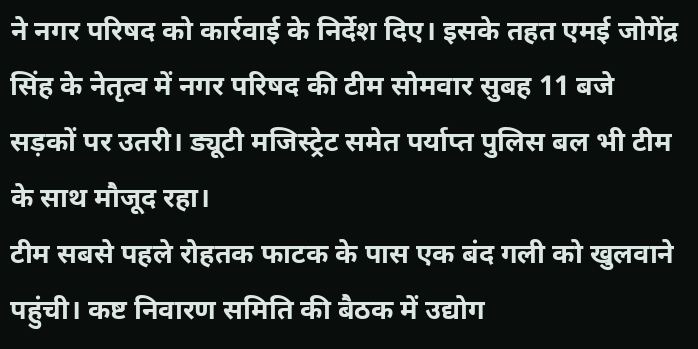ने नगर परिषद को कार्रवाई के निर्देश दिए। इसके तहत एमई जोगेंद्र सिंह के नेतृत्व में नगर परिषद की टीम सोमवार सुबह 11 बजे सड़कों पर उतरी। ड्यूटी मजिस्ट्रेट समेत पर्याप्त पुलिस बल भी टीम के साथ मौजूद रहा।
टीम सबसे पहले रोहतक फाटक के पास एक बंद गली को खुलवाने पहुंची। कष्ट निवारण समिति की बैठक में उद्योग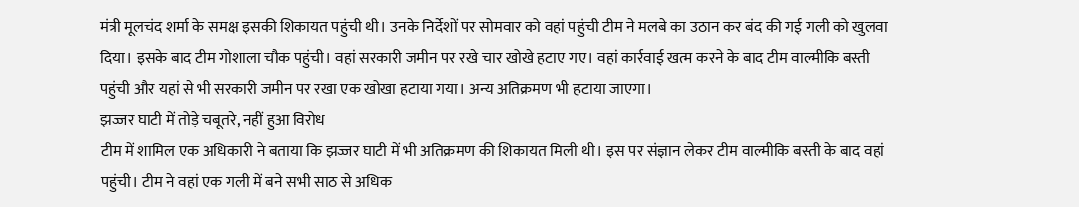मंत्री मूलचंद शर्मा के समक्ष इसकी शिकायत पहुंची थी। उनके निर्देशों पर सोमवार को वहां पहुंची टीम ने मलबे का उठान कर बंद की गई गली को खुलवा दिया। इसके बाद टीम गोशाला चौक पहुंची। वहां सरकारी जमीन पर रखे चार खोखे हटाए गए। वहां कार्रवाई खत्म करने के बाद टीम वाल्मीकि बस्ती पहुंची और यहां से भी सरकारी जमीन पर रखा एक खोखा हटाया गया। अन्य अतिक्रमण भी हटाया जाएगा।
झज्जर घाटी में तोड़े चबूतरे, नहीं हुआ विरोध
टीम में शामिल एक अधिकारी ने बताया कि झज्जर घाटी में भी अतिक्रमण की शिकायत मिली थी। इस पर संज्ञान लेकर टीम वाल्मीकि बस्ती के बाद वहां पहुंची। टीम ने वहां एक गली में बने सभी साठ से अधिक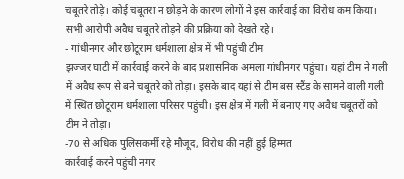चबूतरे तोड़े। कोई चबूतरा न छोड़ने के कारण लोगों ने इस कार्रवाई का विरोध कम किया। सभी आरोपी अवैध चबूतरे तोड़ने की प्रक्रिया को देखते रहे।
- गांधीनगर और छोटूराम धर्मशाला क्षेत्र में भी पहुंची टीम
झज्जर घाटी में कार्रवाई करने के बाद प्रशासनिक अमला गांधीनगर पहुंचा। यहां टीम ने गली में अवैध रूप से बने चबूतरे को तोड़ा। इसके बाद यहां से टीम बस स्टैंड के सामने वाली गली में स्थित छोटूराम धर्मशाला परिसर पहुंची। इस क्षेत्र में गली में बनाए गए अवैध चबूतरों को टीम ने तोड़ा।
-70 से अधिक पुलिसकर्मी रहे मौजूद, विरोध की नहीं हुई हिम्मत
कार्रवाई करने पहुंची नगर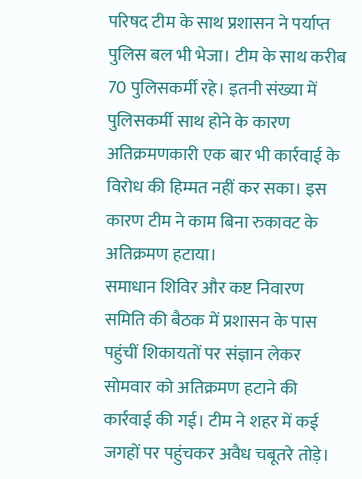परिषद टीम के साथ प्रशासन ने पर्याप्त पुलिस बल भी भेजा। टीम के साथ करीब 70 पुलिसकर्मी रहे। इतनी संख्या में पुलिसकर्मी साथ होने के कारण अतिक्रमणकारी एक बार भी कार्रवाई के विरोध की हिम्मत नहीं कर सका। इस कारण टीम ने काम बिना रुकावट के अतिक्रमण हटाया।
समाधान शिविर और कष्ट निवारण समिति की बैठक में प्रशासन के पास पहुंचीं शिकायतों पर संज्ञान लेकर सोमवार को अतिक्रमण हटाने की कार्रवाई की गई। टीम ने शहर में कई जगहों पर पहुंचकर अवैध चबूतरे तोड़े।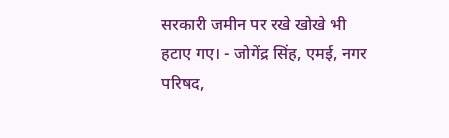सरकारी जमीन पर रखे खोखे भी हटाए गए। - जोगेंद्र सिंह, एमई, नगर परिषद,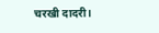चरखी दादरी।